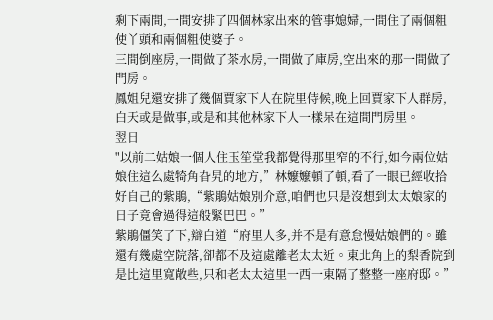剩下兩間,一間安排了四個林家出來的管事媳婦,一間住了兩個粗使丫頭和兩個粗使婆子。
三間倒座房,一間做了茶水房,一間做了庫房,空出來的那一間做了門房。
鳳姐兒還安排了幾個賈家下人在院里侍候,晚上回賈家下人群房,白天或是做事,或是和其他林家下人一樣呆在這間門房里。
翌日
"以前二姑娘一個人住玉笙堂我都覺得那里窄的不行,如今兩位姑娘住這么處犄角旮旯的地方,”林嬤嬤頓了頓,看了一眼已經收拾好自己的紫鵑,“紫鵑姑娘別介意,咱們也只是沒想到太太娘家的日子竟會過得這般緊巴巴。”
紫鵑僵笑了下,辯白道“府里人多,并不是有意怠慢姑娘們的。雖還有幾處空院落,卻都不及這處離老太太近。東北角上的梨香院到是比這里寬敞些,只和老太太這里一西一東隔了整整一座府邸。”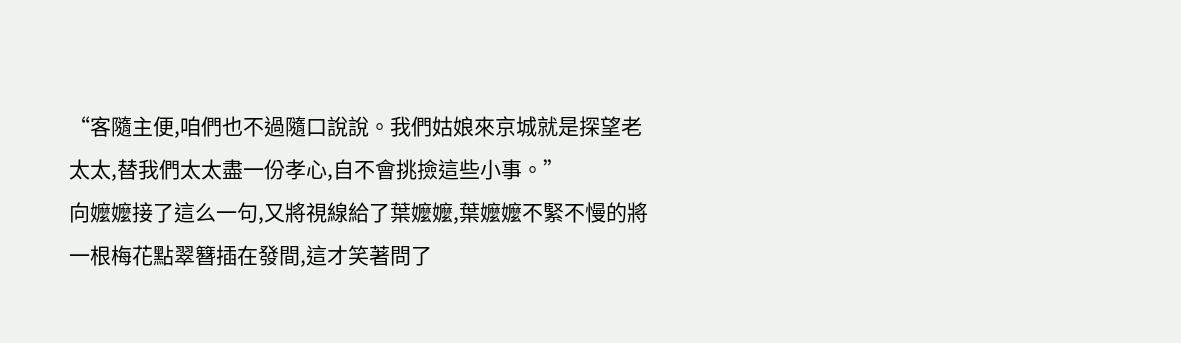“客隨主便,咱們也不過隨口說說。我們姑娘來京城就是探望老太太,替我們太太盡一份孝心,自不會挑撿這些小事。”
向嬤嬤接了這么一句,又將視線給了葉嬤嬤,葉嬤嬤不緊不慢的將一根梅花點翠簪插在發間,這才笑著問了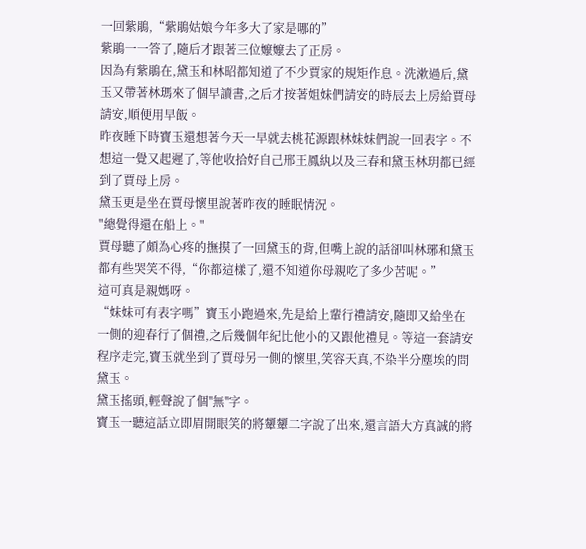一回紫鵑,“紫鵑姑娘今年多大了家是哪的”
紫鵑一一答了,隨后才跟著三位嬤嬤去了正房。
因為有紫鵑在,黛玉和林昭都知道了不少賈家的規矩作息。洗漱過后,黛玉又帶著林瑪來了個早讀書,之后才按著姐妹們請安的時辰去上房給賈母請安,順便用早飯。
昨夜睡下時寶玉還想著今天一早就去桃花源跟林妹妹們說一回表字。不想這一覺又起遲了,等他收拾好自己邢王鳳紈以及三春和黛玉林玥都已經到了賈母上房。
黛玉更是坐在賈母懷里說著昨夜的睡眠情況。
"總覺得還在船上。"
賈母聽了頗為心疼的撫摸了一回黛玉的背,但嘴上說的話卻叫林琊和黛玉都有些哭笑不得,“你都這樣了,還不知道你母親吃了多少苦呢。”
這可真是親媽呀。
“妹妹可有表字嗎”寶玉小跑過來,先是給上輩行禮請安,隨即又給坐在一側的迎春行了個禮,之后幾個年紀比他小的又跟他禮見。等這一套請安程序走完,寶玉就坐到了賈母另一側的懷里,笑容天真,不染半分塵埃的問黛玉。
黛玉搖頭,輕聲說了個''無''字。
寶玉一聽這話立即眉開眼笑的將顰顰二字說了出來,還言語大方真誠的將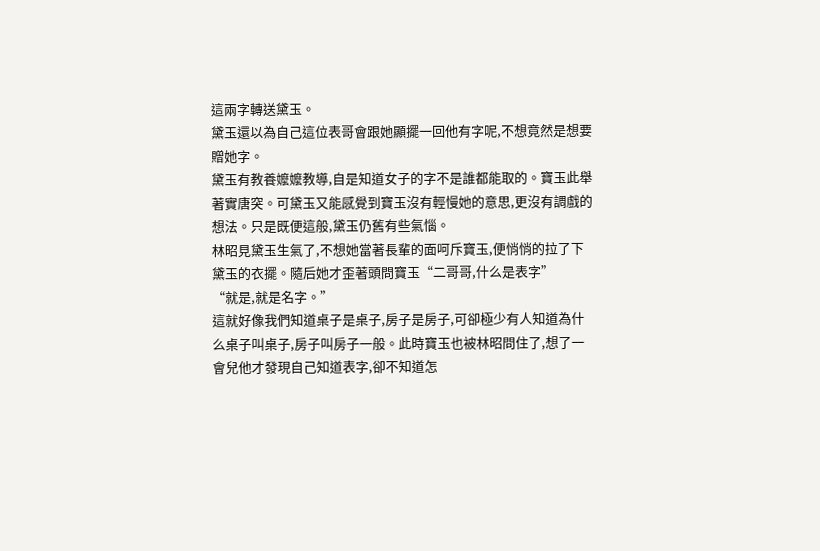這兩字轉送黛玉。
黛玉還以為自己這位表哥會跟她顯擺一回他有字呢,不想竟然是想要贈她字。
黛玉有教養嬤嬤教導,自是知道女子的字不是誰都能取的。寶玉此舉著實唐突。可黛玉又能感覺到寶玉沒有輕慢她的意思,更沒有調戲的想法。只是既便這般,黛玉仍舊有些氣惱。
林昭見黛玉生氣了,不想她當著長輩的面呵斥寶玉,便悄悄的拉了下黛玉的衣擺。隨后她才歪著頭問寶玉“二哥哥,什么是表字”
“就是,就是名字。”
這就好像我們知道桌子是桌子,房子是房子,可卻極少有人知道為什么桌子叫桌子,房子叫房子一般。此時寶玉也被林昭問住了,想了一會兒他才發現自己知道表字,卻不知道怎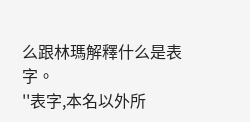么跟林瑪解釋什么是表字。
''表字,本名以外所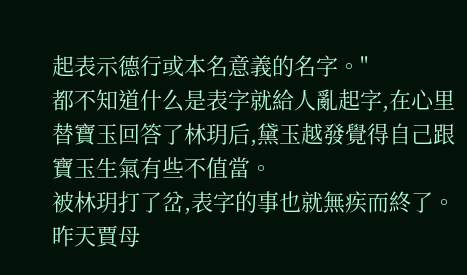起表示德行或本名意義的名字。''
都不知道什么是表字就給人亂起字,在心里替寶玉回答了林玥后,黛玉越發覺得自己跟寶玉生氣有些不值當。
被林玥打了岔,表字的事也就無疾而終了。昨天賈母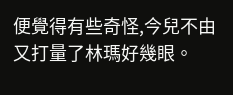便覺得有些奇怪,今兒不由又打量了林瑪好幾眼。